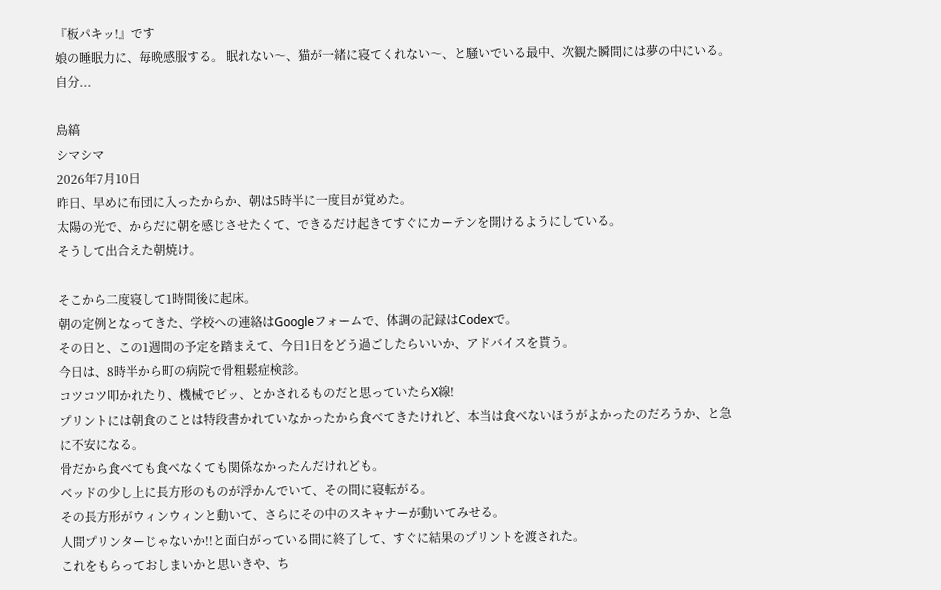『板パキッ!』です
娘の睡眠力に、毎晩感服する。 眠れない〜、猫が一緒に寝てくれない〜、と騒いでいる最中、次観た瞬間には夢の中にいる。 自分...

島縞
シマシマ
2026年7月10日
昨日、早めに布団に入ったからか、朝は5時半に一度目が覚めた。
太陽の光で、からだに朝を感じさせたくて、できるだけ起きてすぐにカーテンを開けるようにしている。
そうして出合えた朝焼け。

そこから二度寝して1時間後に起床。
朝の定例となってきた、学校への連絡はGoogleフォームで、体調の記録はCodexで。
その日と、この1週間の予定を踏まえて、今日1日をどう過ごしたらいいか、アドバイスを貰う。
今日は、8時半から町の病院で骨粗鬆症検診。
コツコツ叩かれたり、機械でピッ、とかされるものだと思っていたらX線!
プリントには朝食のことは特段書かれていなかったから食べてきたけれど、本当は食べないほうがよかったのだろうか、と急に不安になる。
骨だから食べても食べなくても関係なかったんだけれども。
ベッドの少し上に長方形のものが浮かんでいて、その間に寝転がる。
その長方形がウィンウィンと動いて、さらにその中のスキャナーが動いてみせる。
人間プリンターじゃないか!!と面白がっている間に終了して、すぐに結果のプリントを渡された。
これをもらっておしまいかと思いきや、ち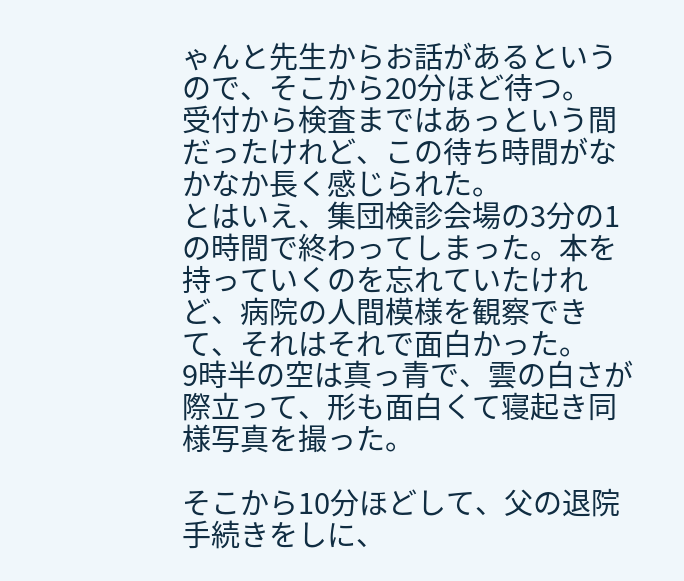ゃんと先生からお話があるというので、そこから20分ほど待つ。
受付から検査まではあっという間だったけれど、この待ち時間がなかなか長く感じられた。
とはいえ、集団検診会場の3分の1の時間で終わってしまった。本を持っていくのを忘れていたけれど、病院の人間模様を観察できて、それはそれで面白かった。
9時半の空は真っ青で、雲の白さが際立って、形も面白くて寝起き同様写真を撮った。

そこから10分ほどして、父の退院手続きをしに、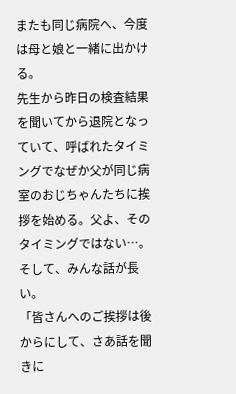またも同じ病院へ、今度は母と娘と一緒に出かける。
先生から昨日の検査結果を聞いてから退院となっていて、呼ばれたタイミングでなぜか父が同じ病室のおじちゃんたちに挨拶を始める。父よ、そのタイミングではない⋯。
そして、みんな話が長い。
「皆さんへのご挨拶は後からにして、さあ話を聞きに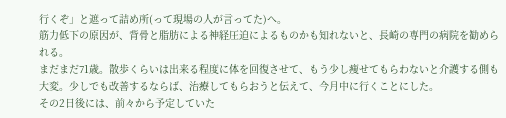行くぞ」と遮って詰め所(って現場の人が言ってた)へ。
筋力低下の原因が、背骨と脂肪による神経圧迫によるものかも知れないと、長崎の専門の病院を勧められる。
まだまだ71歳。散歩くらいは出来る程度に体を回復させて、もう少し痩せてもらわないと介護する側も大変。少しでも改善するならば、治療してもらおうと伝えて、今月中に行くことにした。
その2日後には、前々から予定していた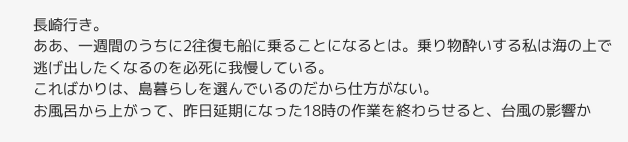長崎行き。
ああ、一週間のうちに2往復も船に乗ることになるとは。乗り物酔いする私は海の上で逃げ出したくなるのを必死に我慢している。
こればかりは、島暮らしを選んでいるのだから仕方がない。
お風呂から上がって、昨日延期になった18時の作業を終わらせると、台風の影響か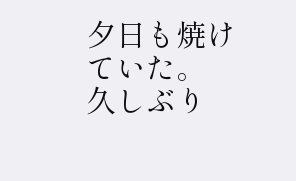夕日も焼けていた。
久しぶり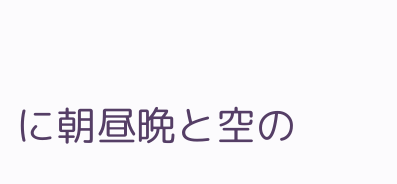に朝昼晩と空の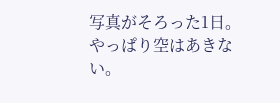写真がそろった1日。
やっぱり空はあきない。